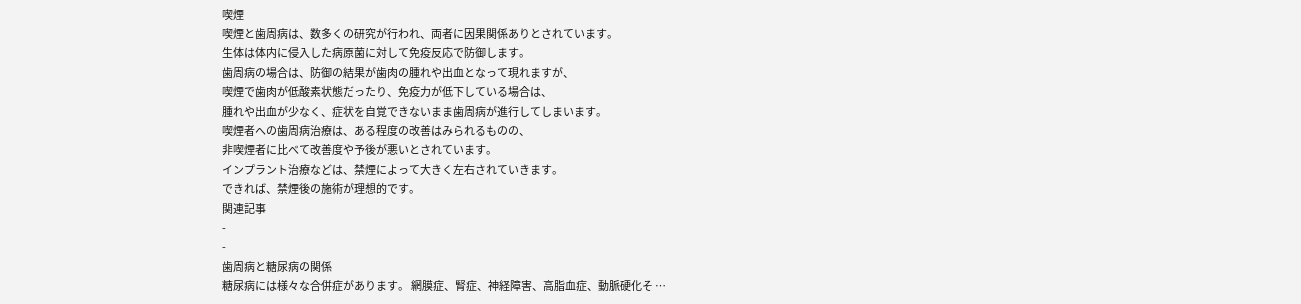喫煙
喫煙と歯周病は、数多くの研究が行われ、両者に因果関係ありとされています。
生体は体内に侵入した病原菌に対して免疫反応で防御します。
歯周病の場合は、防御の結果が歯肉の腫れや出血となって現れますが、
喫煙で歯肉が低酸素状態だったり、免疫力が低下している場合は、
腫れや出血が少なく、症状を自覚できないまま歯周病が進行してしまいます。
喫煙者への歯周病治療は、ある程度の改善はみられるものの、
非喫煙者に比べて改善度や予後が悪いとされています。
インプラント治療などは、禁煙によって大きく左右されていきます。
できれば、禁煙後の施術が理想的です。
関連記事
-
-
歯周病と糖尿病の関係
糖尿病には様々な合併症があります。 網膜症、腎症、神経障害、高脂血症、動脈硬化そ …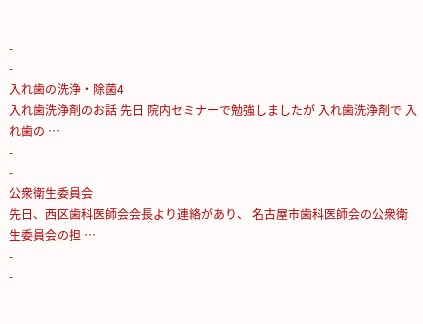-
-
入れ歯の洗浄・除菌4
入れ歯洗浄剤のお話 先日 院内セミナーで勉強しましたが 入れ歯洗浄剤で 入れ歯の …
-
-
公衆衛生委員会
先日、西区歯科医師会会長より連絡があり、 名古屋市歯科医師会の公衆衛生委員会の担 …
-
-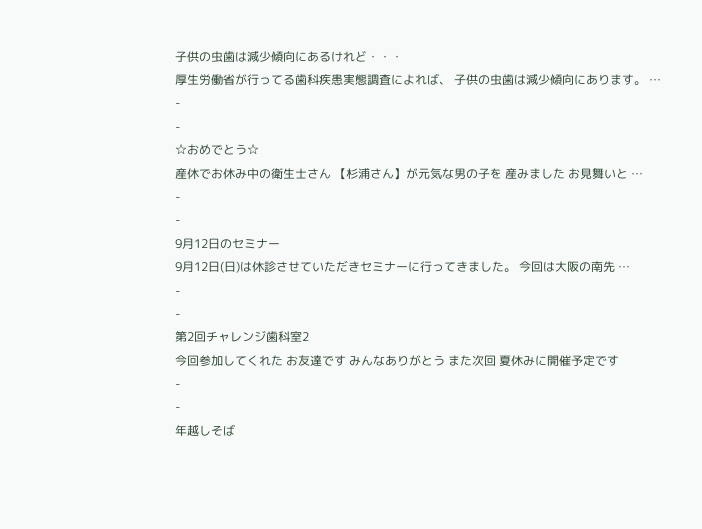子供の虫歯は減少傾向にあるけれど・・・
厚生労働省が行ってる歯科疾患実態調査によれば、 子供の虫歯は減少傾向にあります。 …
-
-
☆おめでとう☆
産休でお休み中の衛生士さん 【杉浦さん】が元気な男の子を 産みました お見舞いと …
-
-
9月12日のセミナー
9月12日(日)は休診させていただきセミナーに行ってきました。 今回は大阪の南先 …
-
-
第2回チャレンジ歯科室2
今回参加してくれた お友達です みんなありがとう また次回 夏休みに開催予定です
-
-
年越しそば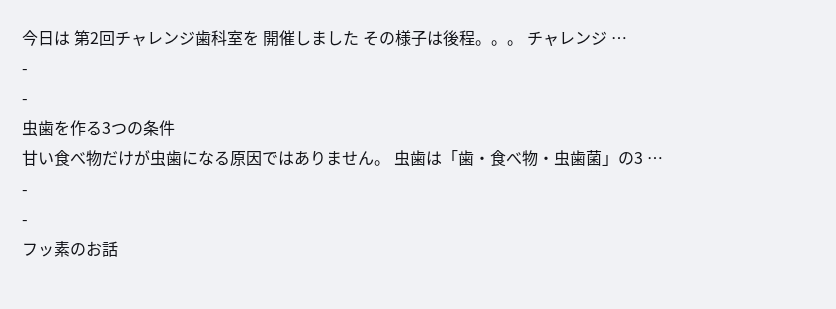今日は 第2回チャレンジ歯科室を 開催しました その様子は後程。。。 チャレンジ …
-
-
虫歯を作る3つの条件
甘い食べ物だけが虫歯になる原因ではありません。 虫歯は「歯・食べ物・虫歯菌」の3 …
-
-
フッ素のお話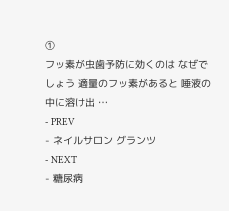①
フッ素が虫歯予防に効くのは なぜでしょう 適量のフッ素があると 唾液の中に溶け出 …
- PREV
- ネイルサロン グランツ
- NEXT
- 糖尿病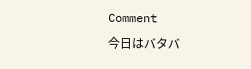Comment
今日はバタバ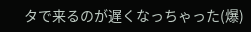タで来るのが遅くなっちゃった(爆)